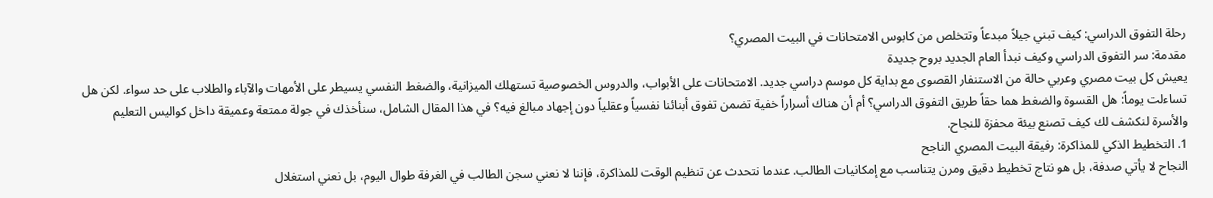رحلة التفوق الدراسي: كيف تبني جيلاً مبدعاً وتتخلص من كابوس الامتحانات في البيت المصري؟
مقدمة: سر التفوق الدراسي وكيف نبدأ العام الجديد بروح جديدة
يعيش كل بيت مصري وعربي حالة من الاستنفار القصوى مع بداية كل موسم دراسي جديد. الامتحانات على الأبواب، والدروس الخصوصية تستهلك الميزانية، والضغط النفسي يسيطر على الأمهات والآباء والطلاب على حد سواء. لكن هل تساءلت يوماً: هل القسوة والضغط هما حقاً طريق التفوق الدراسي؟ أم أن هناك أسراراً خفية تضمن تفوق أبنائنا نفسياً وعقلياً دون إجهاد مبالغ فيه؟ في هذا المقال الشامل، سنأخذك في جولة ممتعة وعميقة داخل كواليس التعليم والأسرة لنكشف لك كيف تصنع بيئة محفزة للنجاح.
1. التخطيط الذكي للمذاكرة: رفيقة البيت المصري الناجح
النجاح لا يأتي صدفة، بل هو نتاج تخطيط دقيق ومرن يتناسب مع إمكانيات الطالب. عندما نتحدث عن تنظيم الوقت للمذاكرة، فإننا لا نعني سجن الطالب في الغرفة طوال اليوم، بل نعني استغلال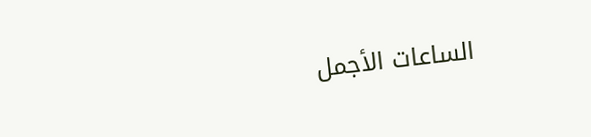الساعات الأجمل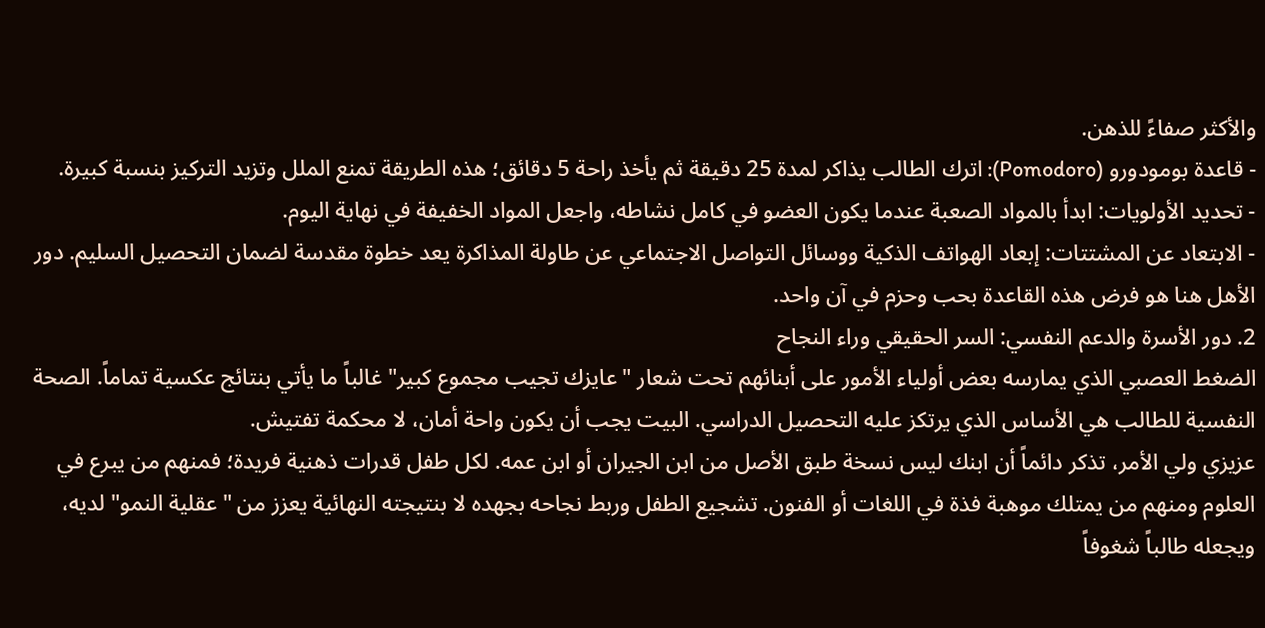والأكثر صفاءً للذهن.
- قاعدة بومودورو (Pomodoro): اترك الطالب يذاكر لمدة 25 دقيقة ثم يأخذ راحة 5 دقائق؛ هذه الطريقة تمنع الملل وتزيد التركيز بنسبة كبيرة.
- تحديد الأولويات: ابدأ بالمواد الصعبة عندما يكون العضو في كامل نشاطه، واجعل المواد الخفيفة في نهاية اليوم.
- الابتعاد عن المشتتات: إبعاد الهواتف الذكية ووسائل التواصل الاجتماعي عن طاولة المذاكرة يعد خطوة مقدسة لضمان التحصيل السليم. دور الأهل هنا هو فرض هذه القاعدة بحب وحزم في آن واحد.
2. دور الأسرة والدعم النفسي: السر الحقيقي وراء النجاح
الضغط العصبي الذي يمارسه بعض أولياء الأمور على أبنائهم تحت شعار "عايزك تجيب مجموع كبير" غالباً ما يأتي بنتائج عكسية تماماً. الصحة النفسية للطالب هي الأساس الذي يرتكز عليه التحصيل الدراسي. البيت يجب أن يكون واحة أمان، لا محكمة تفتيش.
عزيزي ولي الأمر، تذكر دائماً أن ابنك ليس نسخة طبق الأصل من ابن الجيران أو ابن عمه. لكل طفل قدرات ذهنية فريدة؛ فمنهم من يبرع في العلوم ومنهم من يمتلك موهبة فذة في اللغات أو الفنون. تشجيع الطفل وربط نجاحه بجهده لا بنتيجته النهائية يعزز من "عقلية النمو" لديه، ويجعله طالباً شغوفاً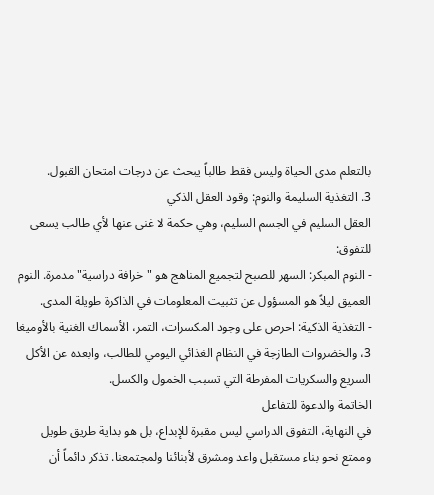بالتعلم مدى الحياة وليس فقط طالباً يبحث عن درجات امتحان القبول.
3. التغذية السليمة والنوم: وقود العقل الذكي
العقل السليم في الجسم السليم، وهي حكمة لا غنى عنها لأي طالب يسعى للتفوق:
- النوم المبكر: السهر للصبح لتجميع المناهج هو "خرافة دراسية" مدمرة. النوم العميق ليلاً هو المسؤول عن تثبيت المعلومات في الذاكرة طويلة المدى.
- التغذية الذكية: احرص على وجود المكسرات، التمر، الأسماك الغنية بالأوميغا 3، والخضروات الطازجة في النظام الغذائي اليومي للطالب، وابعده عن الأكل السريع والسكريات المفرطة التي تسبب الخمول والكسل.
الخاتمة والدعوة للتفاعل
في النهاية، التفوق الدراسي ليس مقبرة للإبداع، بل هو بداية طريق طويل وممتع نحو بناء مستقبل واعد ومشرق لأبنائنا ولمجتمعنا. تذكر دائماً أن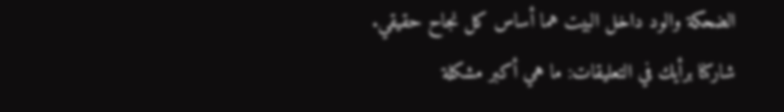الضحكة والود داخل البيت هما أساس كل نجاح حقيقي. شاركنا برأيك في التعليقات: ما هي أكبر مشكلة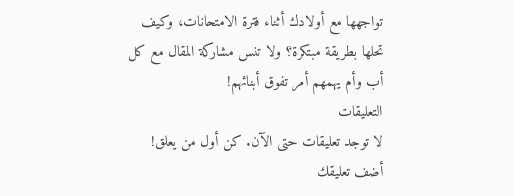تواجهها مع أولادك أثناء فترة الامتحانات، وكيف تحلها بطريقة مبتكرة؟ ولا تنس مشاركة المقال مع كل أب وأم يهمهم أمر تفوق أبنائهم!
التعليقات
لا توجد تعليقات حتى الآن. كن أول من يعلق!
أضف تعليقك